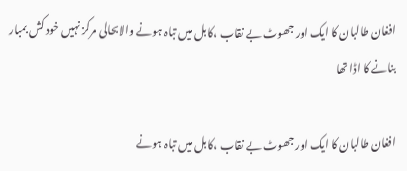افغان طالبان کا ایک اور جھوٹ بے نقاب ،کابل میں تباہ ہونے والابحالی مرکز نہیں خود کش بمبار بنانے کا اڈا تھا

افغان طالبان کا ایک اور جھوٹ بے نقاب ،کابل میں تباہ ہونے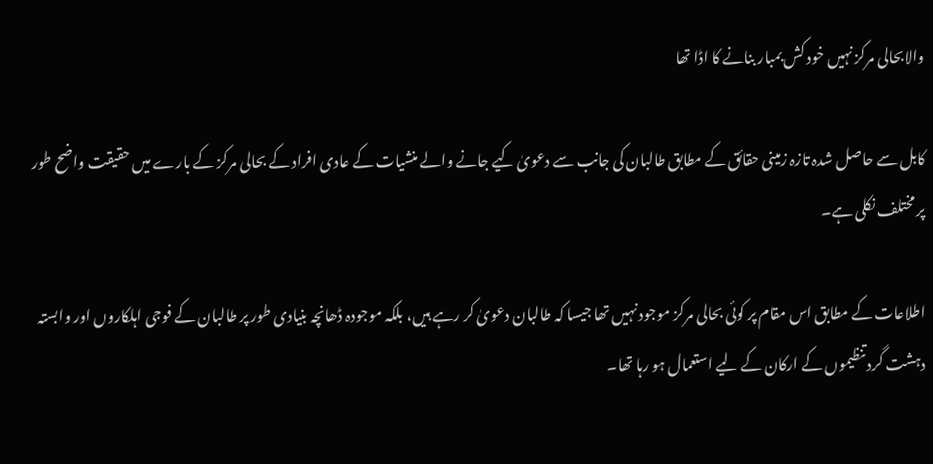والابحالی مرکز نہیں خود کش بمبار بنانے کا اڈا تھا

کابل سے حاصل شدہ تازہ زمینی حقائق کے مطابق طالبان کی جانب سے دعویٰ کیے جانے والے منشیات کے عادی افراد کے بحالی مرکز کے بارے میں حقیقت واضح طور پر مختلف نکلی ہے۔

اطلاعات کے مطابق اس مقام پر کوئی بحالی مرکز موجود نہیں تھا جیسا کہ طالبان دعویٰ کر رہے ہیں، بلکہ موجودہ ڈھانچہ بنیادی طور پر طالبان کے فوجی اہلکاروں اور وابستہ دہشت گرد تنظیموں کے ارکان کے لیے استعمال ہو رہا تھا۔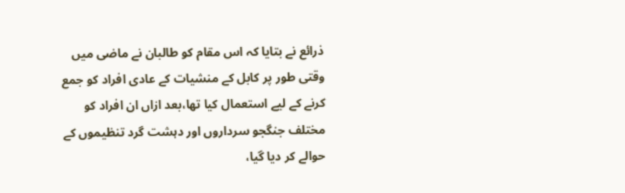ذرائع نے بتایا کہ اس مقام کو طالبان نے ماضی میں وقتی طور پر کابل کے منشیات کے عادی افراد کو جمع کرنے کے لیے استعمال کیا تھا،بعد ازاں ان افراد کو مختلف جنگجو سرداروں اور دہشت گرد تنظیموں کے حوالے کر دیا گیا،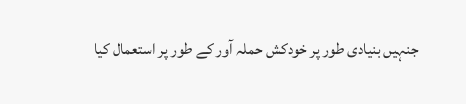جنہیں بنیادی طور پر خودکش حملہ آور کے طور پر استعمال کیا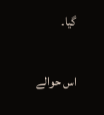گیا۔

اس حوالے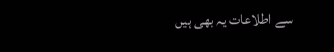سے اطلاعات یہ بھی ہیں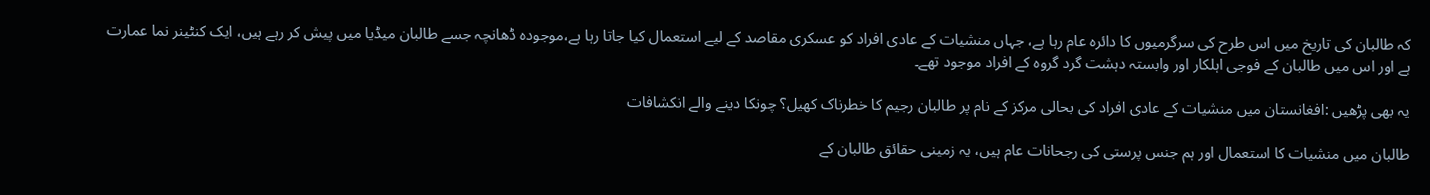کہ طالبان کی تاریخ میں اس طرح کی سرگرمیوں کا دائرہ عام رہا ہے، جہاں منشیات کے عادی افراد کو عسکری مقاصد کے لیے استعمال کیا جاتا رہا ہے،موجودہ ڈھانچہ جسے طالبان میڈیا میں پیش کر رہے ہیں، ایک کنٹینر نما عمارت ہے اور اس میں طالبان کے فوجی اہلکار اور وابستہ دہشت گرد گروہ کے افراد موجود تھے۔

یہ بھی پڑھیں :افغانستان میں منشیات کے عادی افراد کی بحالی مرکز کے نام پر طالبان رجیم کا خطرناک کھیل؟ چونکا دینے والے انکشافات

طالبان میں منشیات کا استعمال اور ہم جنس پرستی کی رجحانات عام ہیں، یہ زمینی حقائق طالبان کے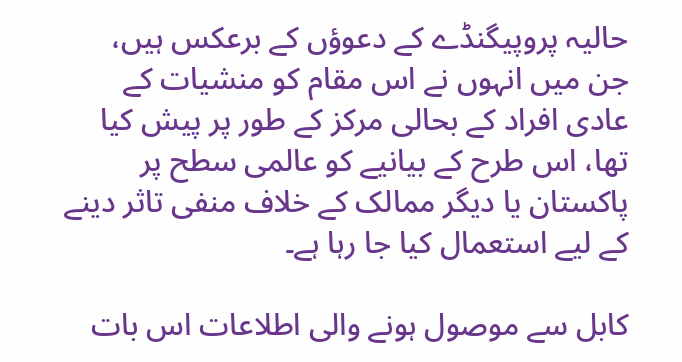حالیہ پروپیگنڈے کے دعوؤں کے برعکس ہیں، جن میں انہوں نے اس مقام کو منشیات کے عادی افراد کے بحالی مرکز کے طور پر پیش کیا تھا، اس طرح کے بیانیے کو عالمی سطح پر پاکستان یا دیگر ممالک کے خلاف منفی تاثر دینے کے لیے استعمال کیا جا رہا ہے۔

کابل سے موصول ہونے والی اطلاعات اس بات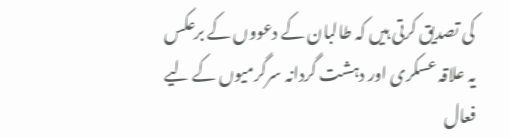کی تصدیق کرتی ہیں کہ طالبان کے دعووں کے برعکس یہ علاقہ عسکری اور دہشت گردانہ سرگرمیوں کے لیے فعال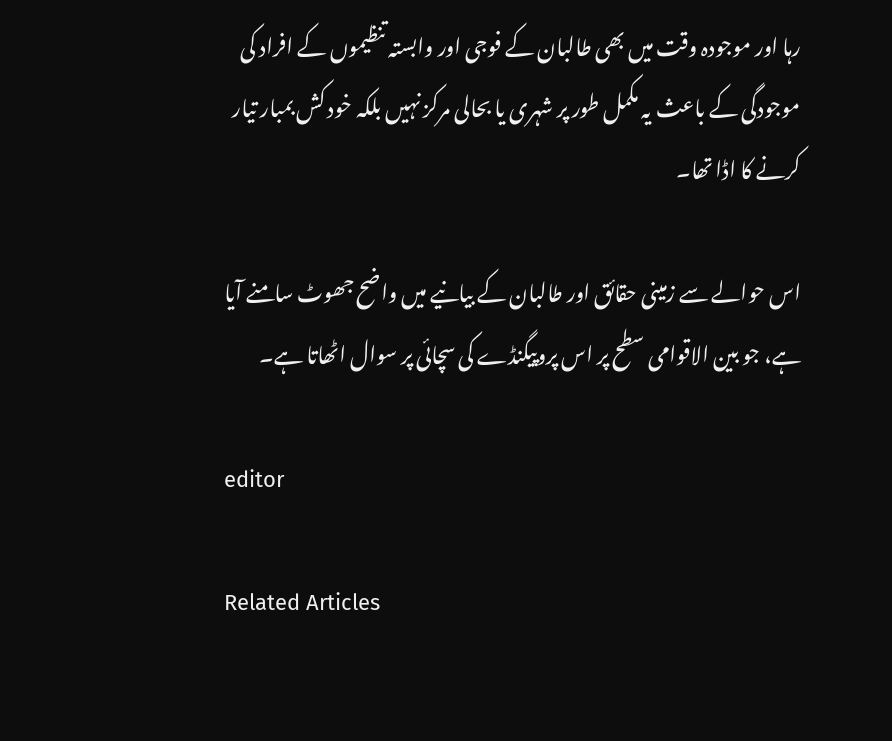رہا اور موجودہ وقت میں بھی طالبان کے فوجی اور وابستہ تنظیموں کے افراد کی موجودگی کے باعث یہ مکمل طور پر شہری یا بحالی مرکز نہیں بلکہ خود کش بمبار تیار کرنے کا اڈا تھا۔

اس حوالے سے زمینی حقائق اور طالبان کے بیانیے میں واضح جھوٹ سامنے آیا ہے، جو بین الاقوامی سطح پر اس پروپیگنڈے کی سچائی پر سوال اٹھاتا ہے۔

editor

Related Articles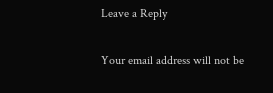Leave a Reply

Your email address will not be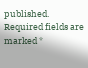published. Required fields are marked *